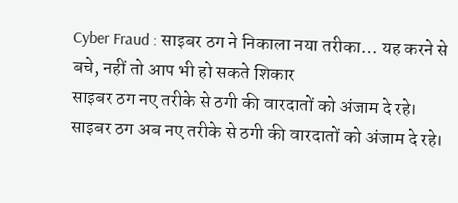Cyber Fraud : साइबर ठग ने निकाला नया तरीका… यह करने से बचे, नहीं तो आप भी हो सकते शिकार
साइबर ठग नए तरीके से ठगी की वारदातों को अंजाम दे रहे।
साइबर ठग अब नए तरीके से ठगी की वारदातों को अंजाम दे रहे।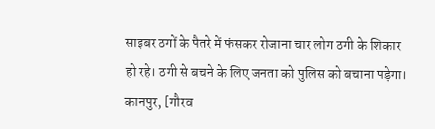साइबर ठगों के पैतरे में फंसकर रोजाना चार लोग ठगी के शिकार हो रहे। ठगी से बचने के लिए जनता को पुलिस को बचाना पड़ेगा।
कानपुर, [गौरव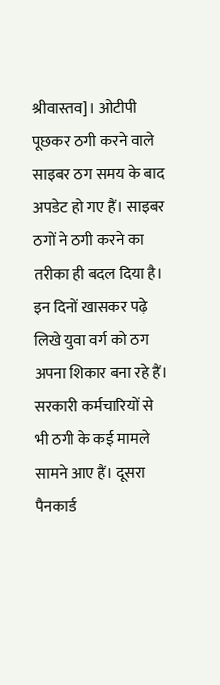श्रीवास्तव]। ओटीपी पूछकर ठगी करने वाले साइबर ठग समय के बाद अपडेट हो गए हैं। साइबर ठगों ने ठगी करने का तरीका ही बदल दिया है। इन दिनों खासकर पढ़े लिखे युवा वर्ग को ठग अपना शिकार बना रहे हैं। सरकारी कर्मचारियों से भी ठगी के कई मामले सामने आए हैं। दूसरा पैनकार्ड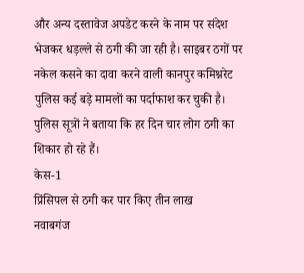और अन्य दस्तावेज अपडेट करने के नाम पर संदेश भेजकर धड़ल्ले से ठगी की जा रही है। साइबर ठगों पर नकेल कसने का दावा करने वाली कानपुर कमिश्नरेट पुलिस कई बड़े मामलों का पर्दाफाश कर चुकी है। पुलिस सूत्रों ने बताया कि हर दिन चार लोग ठगी का शिकार हो रहे हैं।
केस-1
प्रिंसिपल से ठगी कर पार किए तीन लाख
नवाबगंज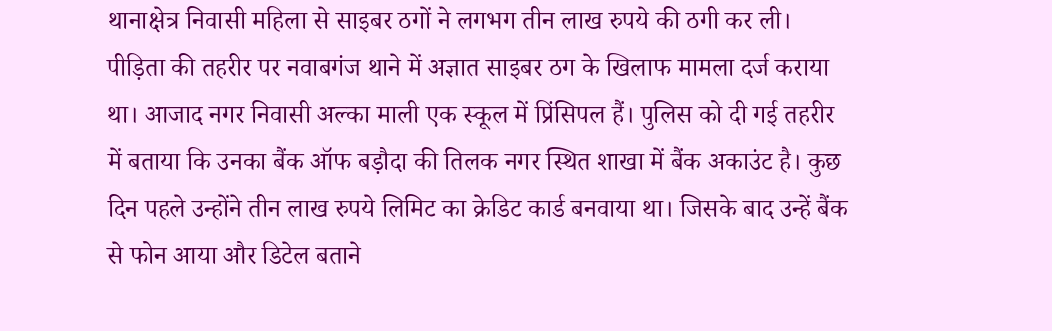थानाक्षेत्र निवासी महिला से साइबर ठगों ने लगभग तीन लाख रुपये की ठगी कर ली। पीड़िता की तहरीर पर नवाबगंज थाने में अज्ञात साइबर ठग के खिलाफ मामला दर्ज कराया था। आजाद नगर निवासी अल्का माली एक स्कूल में प्रिंसिपल हैं। पुलिस को दी गई तहरीर में बताया कि उनका बैंक ऑफ बड़ौदा की तिलक नगर स्थित शाखा में बैंक अकाउंट है। कुछ दिन पहले उन्होंने तीन लाख रुपये लिमिट का क्रेडिट कार्ड बनवाया था। जिसके बाद उन्हें बैंक से फोन आया और डिटेल बताने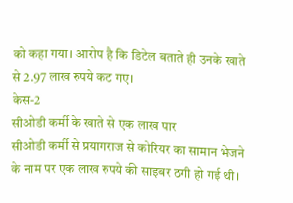को कहा गया। आरोप है कि डिटेल बताते ही उनके खाते से 2.97 लाख रुपये कट गए।
केस-2
सीओडी कर्मी के खाते से एक लाख पार
सीओडी कर्मी से प्रयागराज से कोरियर का सामान भेजने के नाम पर एक लाख रुपये की साइबर ठगी हो गई थी।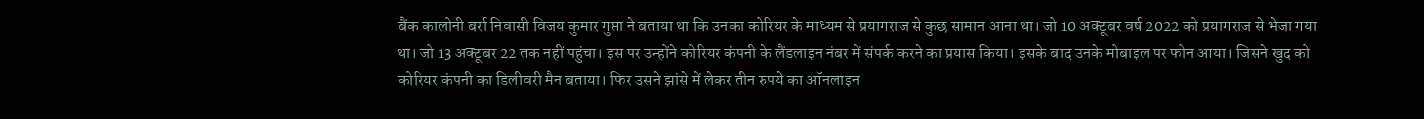बैंक कालोनी बर्रा निवासी विजय कुमार गुप्ता ने बताया था कि उनका कोरियर के माध्यम से प्रयागराज से कुछ सामान आना था। जो 10 अक्टूबर वर्ष 2022 को प्रयागराज से भेजा गया था। जो 13 अक्टूबर 22 तक नहीं पहुंचा। इस पर उन्होंने कोरियर कंपनी के लैंडलाइन नंबर में संपर्क करने का प्रयास किया। इसके बाद उनके मोबाइल पर फोन आया। जिसने खुद को कोरियर कंपनी का डिलीवरी मैन बताया। फिर उसने झांसे में लेकर तीन रुपये का ऑनलाइन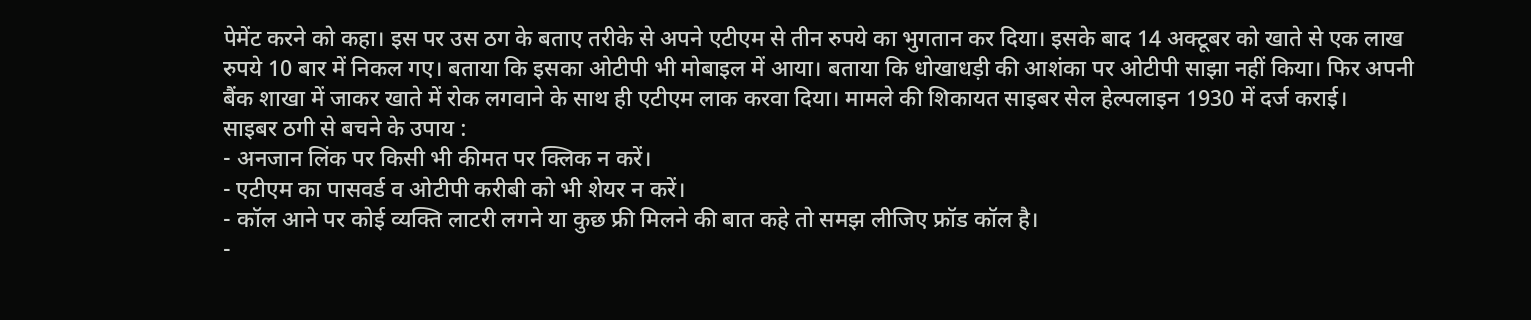पेमेंट करने को कहा। इस पर उस ठग के बताए तरीके से अपने एटीएम से तीन रुपये का भुगतान कर दिया। इसके बाद 14 अक्टूबर को खाते से एक लाख रुपये 10 बार में निकल गए। बताया कि इसका ओटीपी भी मोबाइल में आया। बताया कि धोखाधड़ी की आशंका पर ओटीपी साझा नहीं किया। फिर अपनी बैंक शाखा में जाकर खाते में रोक लगवाने के साथ ही एटीएम लाक करवा दिया। मामले की शिकायत साइबर सेल हेल्पलाइन 1930 में दर्ज कराई।
साइबर ठगी से बचने के उपाय :
- अनजान लिंक पर किसी भी कीमत पर क्लिक न करें।
- एटीएम का पासवर्ड व ओटीपी करीबी को भी शेयर न करें।
- कॉल आने पर कोई व्यक्ति लाटरी लगने या कुछ फ्री मिलने की बात कहे तो समझ लीजिए फ्रॉड कॉल है।
-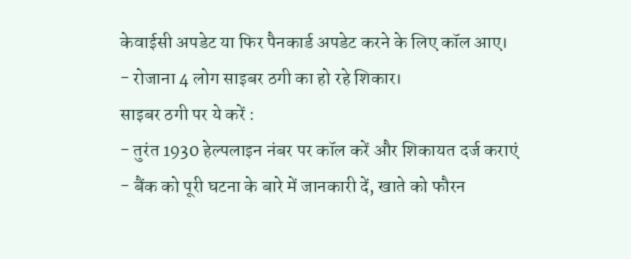केवाईसी अपडेट या फिर पैनकार्ड अपडेट करने के लिए कॉल आए।
- रोजाना 4 लोग साइबर ठगी का हो रहे शिकार।
साइबर ठगी पर ये करें :
- तुरंत 1930 हेल्पलाइन नंबर पर कॉल करें और शिकायत दर्ज कराएं
- बैंक को पूरी घटना के बारे में जानकारी दें, खाते को फौरन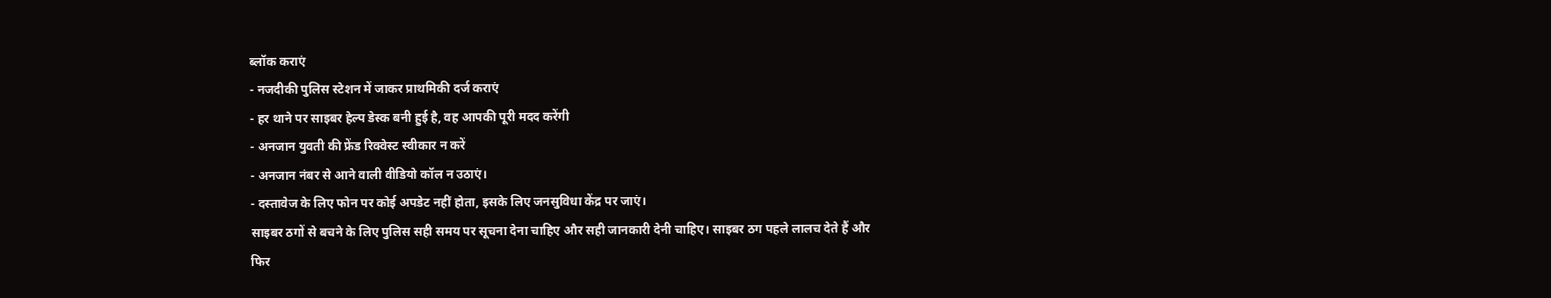ब्लॉक कराएं
- नजदीकी पुलिस स्टेशन में जाकर प्राथमिकी दर्ज कराएं
- हर थाने पर साइबर हेल्प डेस्क बनी हुई है, वह आपकी पूरी मदद करेंगी
- अनजान युवती की फ्रेंड रिक्वेस्ट स्वीकार न करें
- अनजान नंबर से आने वाली वीडियो कॉल न उठाएं।
- दस्तावेज के लिए फोन पर कोई अपडेट नहीं होता, इसके लिए जनसुविधा केंद्र पर जाएं।
साइबर ठगों से बचने के लिए पुलिस सही समय पर सूचना देना चाहिए और सही जानकारी देनी चाहिए। साइबर ठग पहले लालच देते हैं और फिर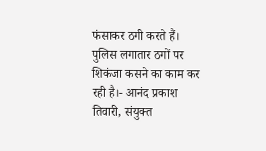फंसाकर ठगी करते हैं। पुलिस लगातार ठगों पर शिकंजा कसने का काम कर रही है।- आनंद प्रकाश तिवारी, संयुक्त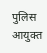पुलिस आयुक्त